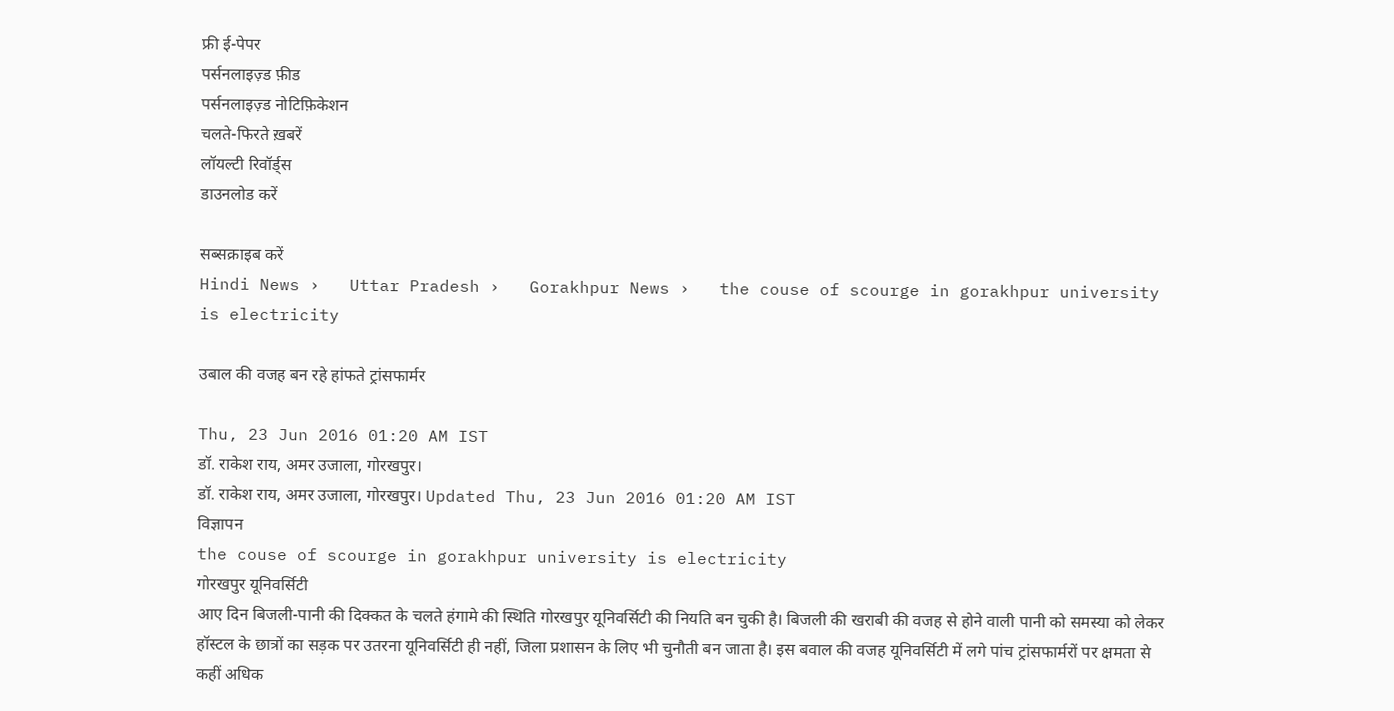फ्री ई-पेपर
पर्सनलाइज़्ड फ़ीड
पर्सनलाइज़्ड नोटिफ़िकेशन
चलते-फिरते ख़बरें
लॉयल्टी रिवॉर्ड्स
डाउनलोड करें

सब्सक्राइब करें
Hindi News ›   Uttar Pradesh ›   Gorakhpur News ›   the couse of scourge in gorakhpur university is electricity

उबाल की वजह बन रहे हांफते ट्रांसफार्मर

Thu, 23 Jun 2016 01:20 AM IST
डॉ. राकेश राय, अमर उजाला, गोरखपुर।
डॉ. राकेश राय, अमर उजाला, गोरखपुर। Updated Thu, 23 Jun 2016 01:20 AM IST
विज्ञापन
the couse of scourge in gorakhpur university is electricity
गोरखपुर यूनिवर्सिटी
आए दिन बिजली-पानी की दिक्कत के चलते हंगामे की स्थिति गोरखपुर यूनिवर्सिटी की नियति बन चुकी है। बिजली की खराबी की वजह से होने वाली पानी को समस्या को लेकर हॉस्टल के छात्रों का सड़क पर उतरना यूनिवर्सिटी ही नहीं, जिला प्रशासन के लिए भी चुनौती बन जाता है। इस बवाल की वजह यूनिवर्सिटी में लगे पांच ट्रांसफार्मरों पर क्षमता से कहीं अधिक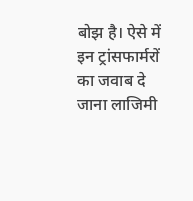बोझ है। ऐसे में इन ट्रांसफार्मरों का जवाब दे जाना लाजिमी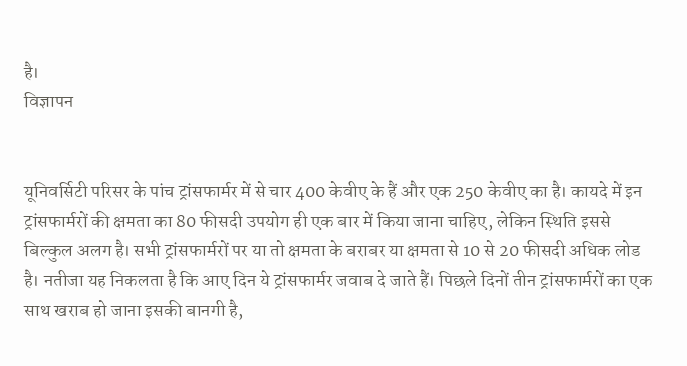है।
विज्ञापन


यूनिवर्सिटी परिसर के पांच ट्रांसफार्मर में से चार 400 केवीए के हैं और एक 250 केवीए का है। कायदे में इन ट्रांसफार्मरों की क्षमता का 80 फीसदी उपयोग ही एक बार में किया जाना चाहिए, लेकिन स्थिति इससे बिल्कुल अलग है। सभी ट्रांसफार्मरों पर या तो क्षमता के बराबर या क्षमता से 10 से 20 फीसदी अधिक लोड है। नतीजा यह निकलता है कि आए दिन ये ट्रांसफार्मर जवाब दे जाते हैं। पिछले दिनों तीन ट्रांसफार्मरों का एक साथ खराब हो जाना इसकी बानगी है,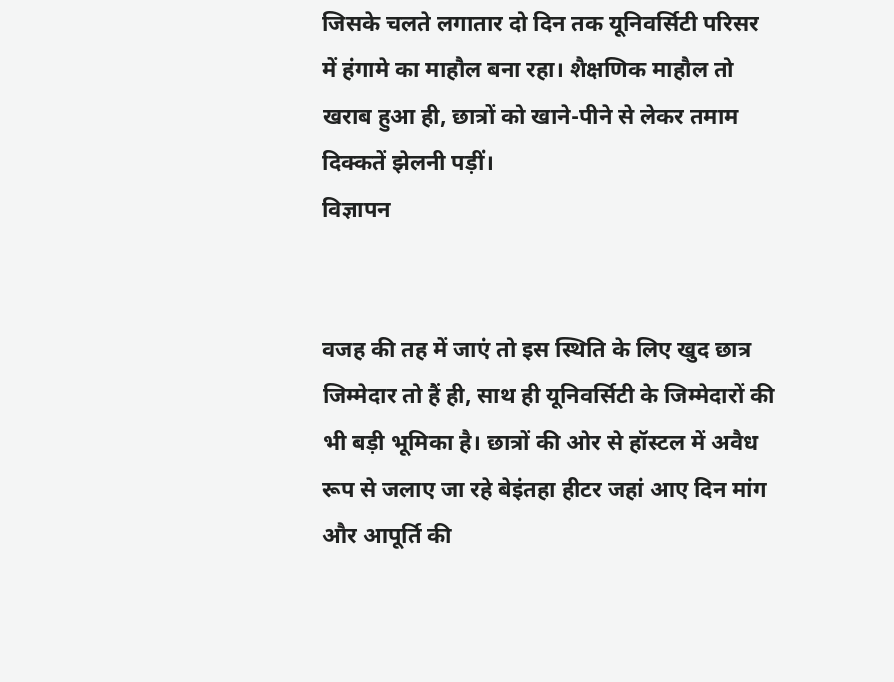जिसके चलते लगातार दो दिन तक यूनिवर्सिटी परिसर में हंगामे का माहौल बना रहा। शैक्षणिक माहौल तो खराब हुआ ही, छात्रों को खाने-पीने से लेकर तमाम दिक्कतें झेलनी पड़ीं।
विज्ञापन


वजह की तह में जाएं तो इस स्थिति के लिए खुद छात्र जिम्मेदार तो हैं ही, साथ ही यूनिवर्सिटी के जिम्मेदारों की भी बड़ी भूमिका है। छात्रों की ओर से हॉस्टल में अवैध रूप से जलाए जा रहे बेइंतहा हीटर जहां आए दिन मांग और आपूर्ति की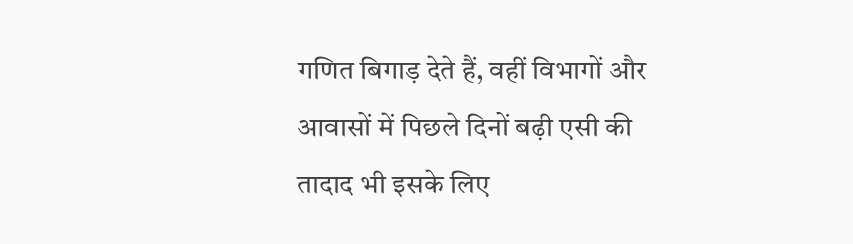गणित बिगाड़ देते हैं, वहीं विभागों और आवासों में पिछले दिनों बढ़ी एसी की तादाद भी इसके लिए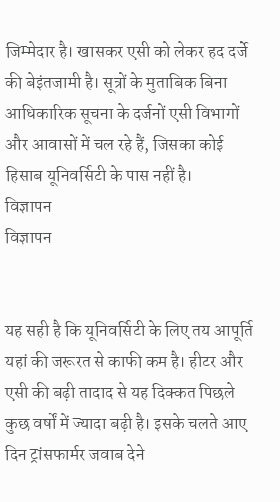जिम्मेदार है। खासकर एसी को लेकर हद दर्जे की बेइंतजामी है। सूत्रों के मुताबिक बिना आधिकारिक सूचना के दर्जनों एसी विभागों और आवासों में चल रहे हैं, जिसका कोई हिसाब यूनिवर्सिटी के पास नहीं है।
विज्ञापन
विज्ञापन


यह सही है कि यूनिवर्सिटी के लिए तय आपूर्ति यहां की जरूरत से काफी कम है। हीटर और एसी की बढ़ी तादाद से यह दिक्कत पिछले कुछ वर्षों में ज्यादा बढ़ी है। इसके चलते आए दिन ट्रांसफार्मर जवाब देने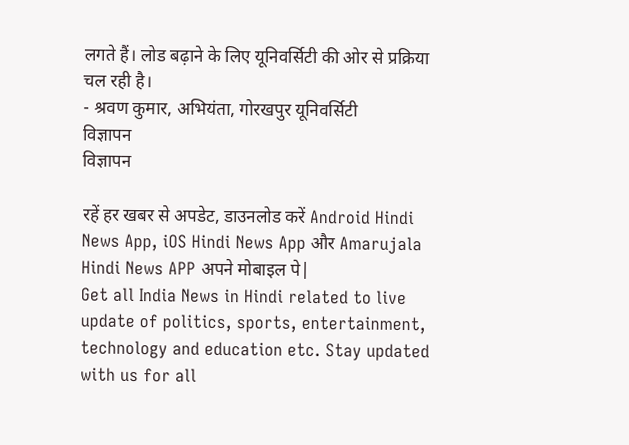लगते हैं। लोड बढ़ाने के लिए यूनिवर्सिटी की ओर से प्रक्रिया चल रही है।
- श्रवण कुमार, अभियंता, गोरखपुर यूनिवर्सिटी
विज्ञापन
विज्ञापन

रहें हर खबर से अपडेट, डाउनलोड करें Android Hindi News App, iOS Hindi News App और Amarujala Hindi News APP अपने मोबाइल पे|
Get all India News in Hindi related to live update of politics, sports, entertainment, technology and education etc. Stay updated with us for all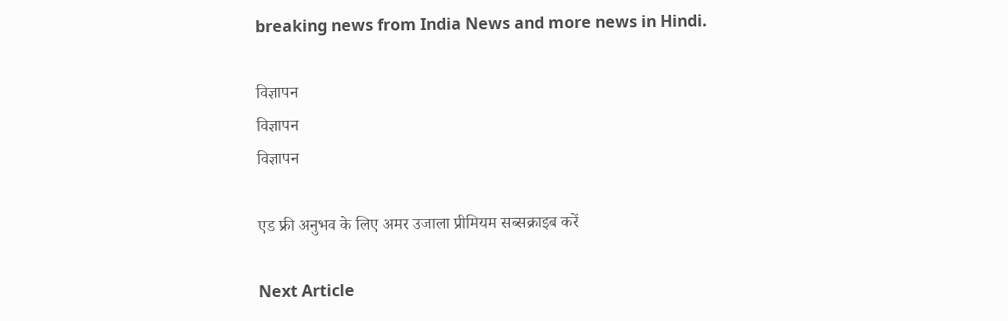breaking news from India News and more news in Hindi.

विज्ञापन
विज्ञापन
विज्ञापन

एड फ्री अनुभव के लिए अमर उजाला प्रीमियम सब्सक्राइब करें

Next Article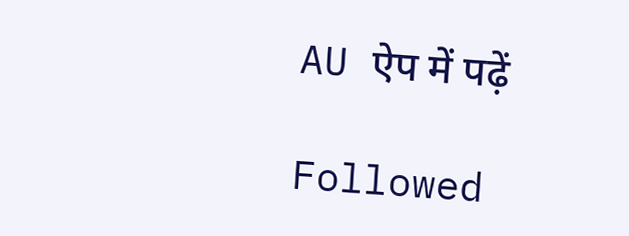AU ऐप में पढ़ें

Followed